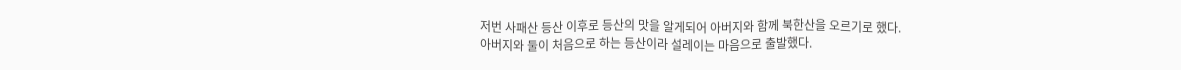저번 사패산 등산 이후로 등산의 맛을 알게되어 아버지와 함께 북한산을 오르기로 했다.
아버지와 둘이 처음으로 하는 등산이라 설레이는 마음으로 출발했다.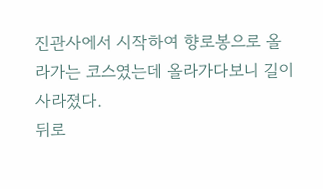진관사에서 시작하여 향로봉으로 올라가는 코스였는데 올라가다보니 길이 사라졌다.
뒤로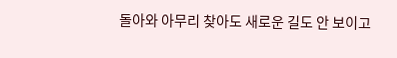돌아와 아무리 찾아도 새로운 길도 안 보이고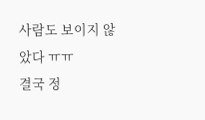사람도 보이지 않았다 ㅠㅠ
결국 정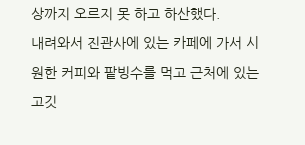상까지 오르지 못 하고 하산했다.
내려와서 진관사에 있는 카페에 가서 시원한 커피와 팥빙수를 먹고 근처에 있는 고깃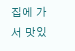집에 가서 맛있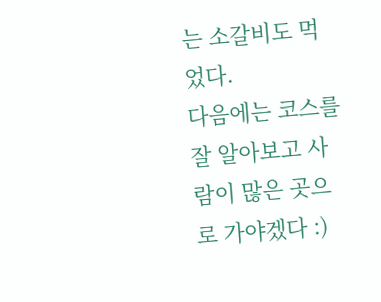는 소갈비도 먹었다.
다음에는 코스를 잘 알아보고 사람이 많은 곳으로 가야겠다 :)